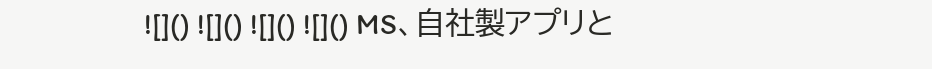![]() ![]() ![]() ![]() MS、自社製アプリと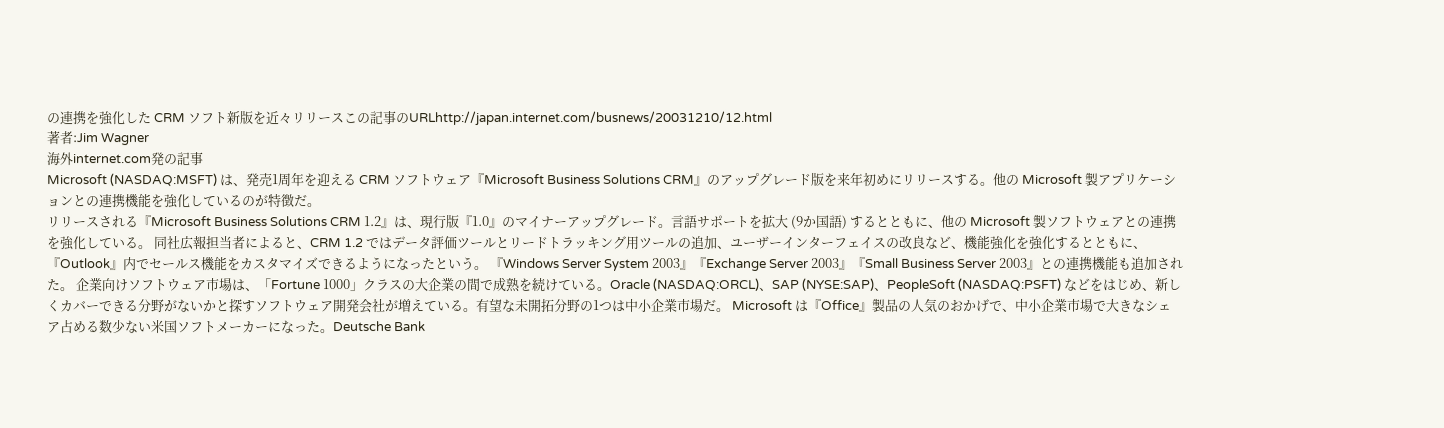の連携を強化した CRM ソフト新版を近々リリースこの記事のURLhttp://japan.internet.com/busnews/20031210/12.html
著者:Jim Wagner
海外internet.com発の記事
Microsoft (NASDAQ:MSFT) は、発売1周年を迎える CRM ソフトウェア『Microsoft Business Solutions CRM』のアップグレード版を来年初めにリリースする。他の Microsoft 製アプリケーションとの連携機能を強化しているのが特徴だ。
リリースされる『Microsoft Business Solutions CRM 1.2』は、現行版『1.0』のマイナーアップグレード。言語サポートを拡大 (9か国語) するとともに、他の Microsoft 製ソフトウェアとの連携を強化している。 同社広報担当者によると、CRM 1.2 ではデータ評価ツールとリードトラッキング用ツールの追加、ユーザーインターフェイスの改良など、機能強化を強化するとともに、『Outlook』内でセールス機能をカスタマイズできるようになったという。 『Windows Server System 2003』『Exchange Server 2003』『Small Business Server 2003』との連携機能も追加された。 企業向けソフトウェア市場は、「Fortune 1000」クラスの大企業の間で成熟を続けている。Oracle (NASDAQ:ORCL)、SAP (NYSE:SAP)、PeopleSoft (NASDAQ:PSFT) などをはじめ、新しくカバーできる分野がないかと探すソフトウェア開発会社が増えている。有望な未開拓分野の1つは中小企業市場だ。 Microsoft は『Office』製品の人気のおかげで、中小企業市場で大きなシェア占める数少ない米国ソフトメーカーになった。Deutsche Bank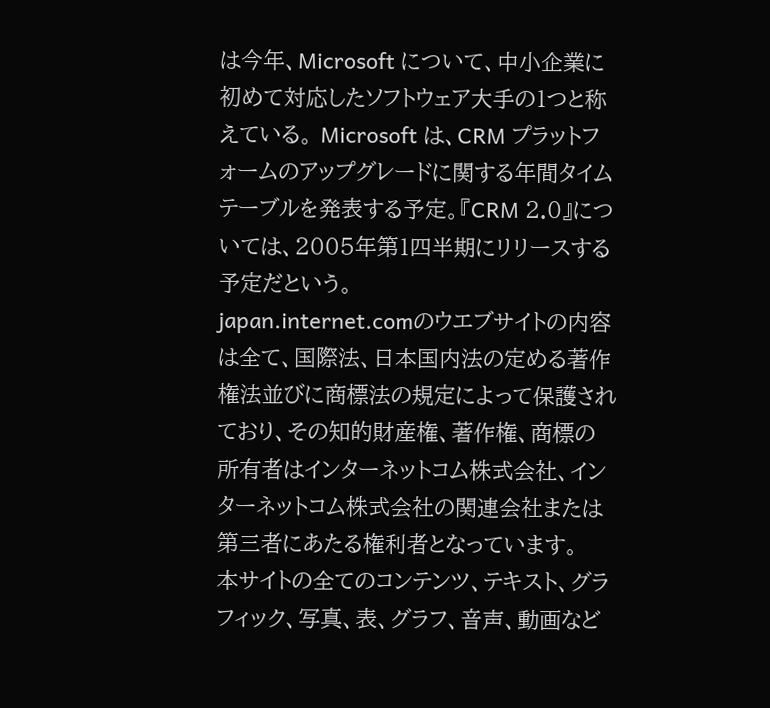は今年、Microsoft について、中小企業に初めて対応したソフトウェア大手の1つと称えている。 Microsoft は、CRM プラットフォームのアップグレードに関する年間タイムテーブルを発表する予定。『CRM 2.0』については、2005年第1四半期にリリースする予定だという。
japan.internet.comのウエブサイトの内容は全て、国際法、日本国内法の定める著作権法並びに商標法の規定によって保護されており、その知的財産権、著作権、商標の所有者はインターネットコム株式会社、インターネットコム株式会社の関連会社または第三者にあたる権利者となっています。
本サイトの全てのコンテンツ、テキスト、グラフィック、写真、表、グラフ、音声、動画など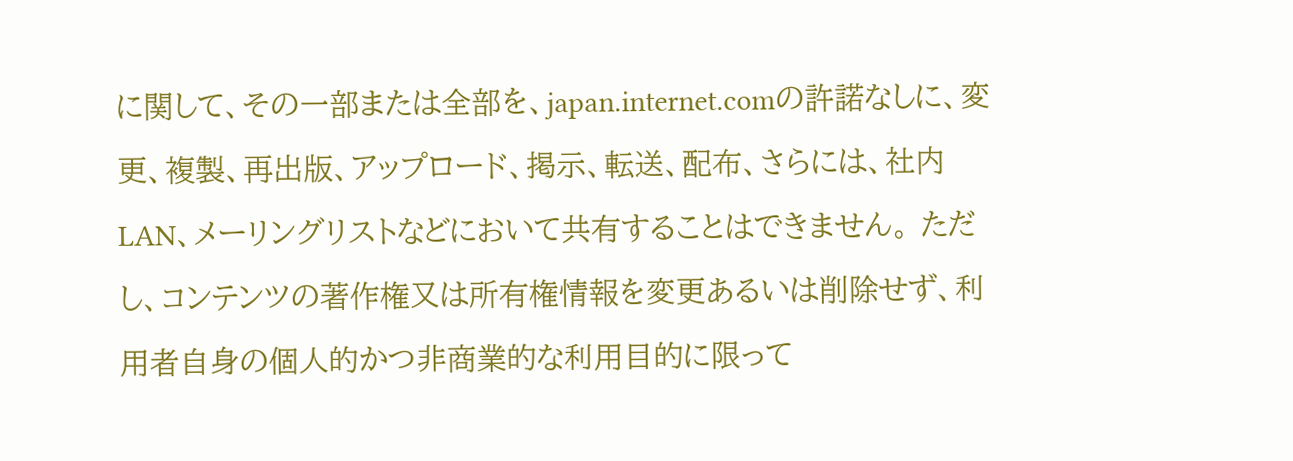に関して、その一部または全部を、japan.internet.comの許諾なしに、変更、複製、再出版、アップロード、掲示、転送、配布、さらには、社内LAN、メーリングリストなどにおいて共有することはできません。 ただし、コンテンツの著作権又は所有権情報を変更あるいは削除せず、利用者自身の個人的かつ非商業的な利用目的に限って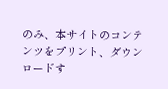のみ、本サイトのコンテンツをプリント、ダウンロードす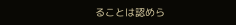ることは認めら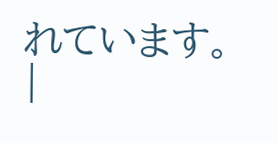れています。 |